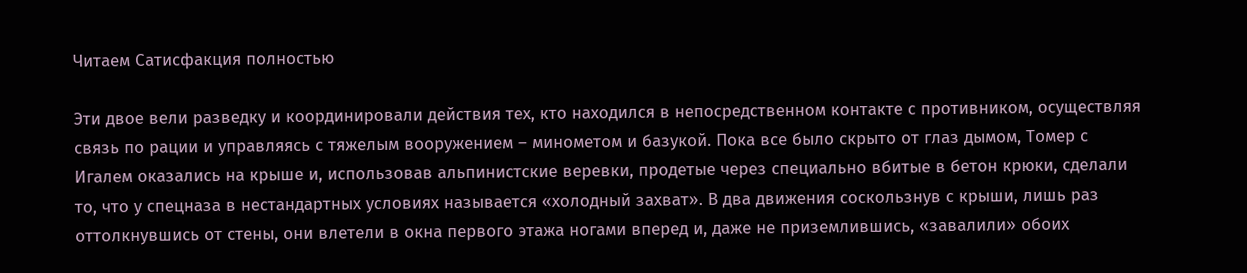Читаем Сатисфакция полностью

Эти двое вели разведку и координировали действия тех, кто находился в непосредственном контакте с противником, осуществляя связь по рации и управляясь с тяжелым вооружением – минометом и базукой. Пока все было скрыто от глаз дымом, Томер с Игалем оказались на крыше и, использовав альпинистские веревки, продетые через специально вбитые в бетон крюки, сделали то, что у спецназа в нестандартных условиях называется «холодный захват». В два движения соскользнув с крыши, лишь раз оттолкнувшись от стены, они влетели в окна первого этажа ногами вперед и, даже не приземлившись, «завалили» обоих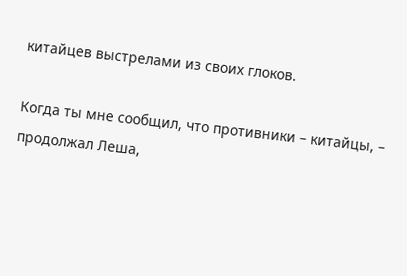китайцев выстрелами из своих глоков.

Когда ты мне сообщил, что противники – китайцы, – продолжал Леша,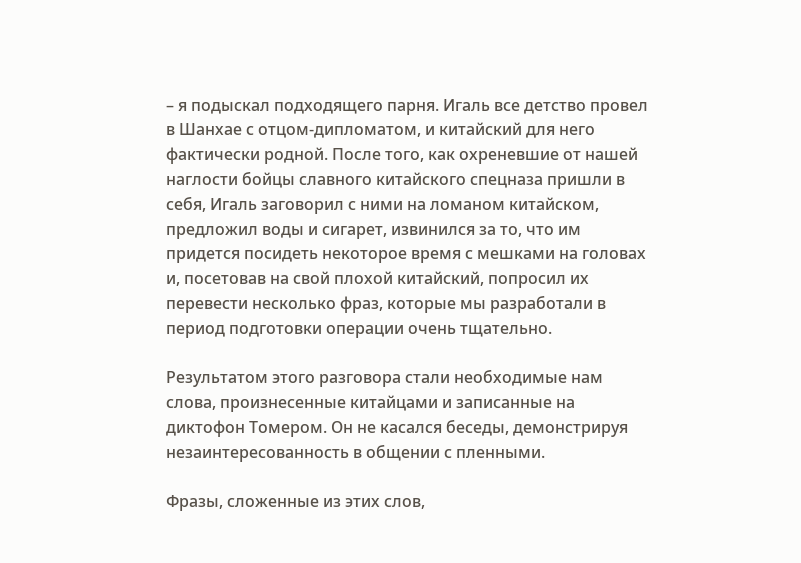– я подыскал подходящего парня. Игаль все детство провел в Шанхае с отцом-дипломатом, и китайский для него фактически родной. После того, как охреневшие от нашей наглости бойцы славного китайского спецназа пришли в себя, Игаль заговорил с ними на ломаном китайском, предложил воды и сигарет, извинился за то, что им придется посидеть некоторое время с мешками на головах и, посетовав на свой плохой китайский, попросил их перевести несколько фраз, которые мы разработали в период подготовки операции очень тщательно.

Результатом этого разговора стали необходимые нам слова, произнесенные китайцами и записанные на диктофон Томером. Он не касался беседы, демонстрируя незаинтересованность в общении с пленными.

Фразы, сложенные из этих слов,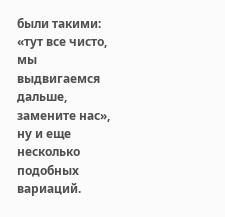были такими: «тут все чисто, мы выдвигаемся дальше, замените нас», ну и еще несколько подобных вариаций.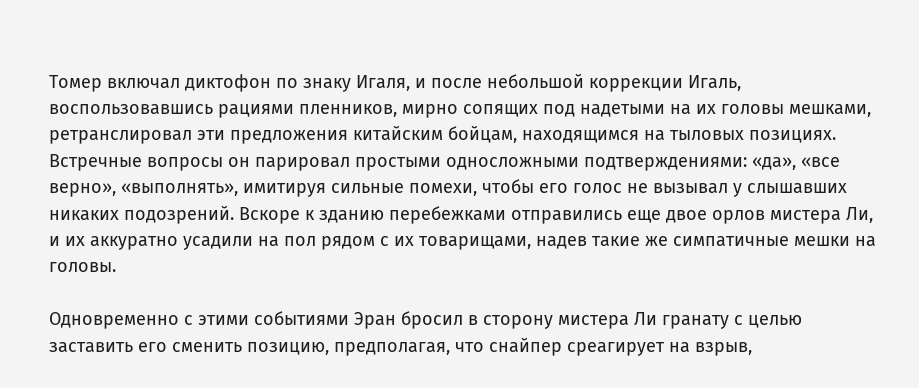Томер включал диктофон по знаку Игаля, и после небольшой коррекции Игаль, воспользовавшись рациями пленников, мирно сопящих под надетыми на их головы мешками, ретранслировал эти предложения китайским бойцам, находящимся на тыловых позициях. Встречные вопросы он парировал простыми односложными подтверждениями: «да», «все верно», «выполнять», имитируя сильные помехи, чтобы его голос не вызывал у слышавших никаких подозрений. Вскоре к зданию перебежками отправились еще двое орлов мистера Ли, и их аккуратно усадили на пол рядом с их товарищами, надев такие же симпатичные мешки на головы.

Одновременно с этими событиями Эран бросил в сторону мистера Ли гранату с целью заставить его сменить позицию, предполагая, что снайпер среагирует на взрыв,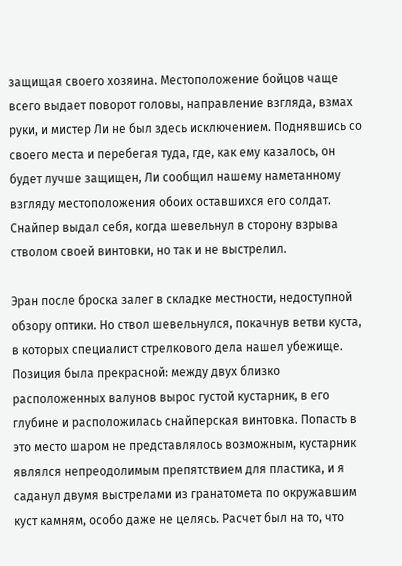защищая своего хозяина. Местоположение бойцов чаще всего выдает поворот головы, направление взгляда, взмах руки, и мистер Ли не был здесь исключением. Поднявшись со своего места и перебегая туда, где, как ему казалось, он будет лучше защищен, Ли сообщил нашему наметанному взгляду местоположения обоих оставшихся его солдат. Снайпер выдал себя, когда шевельнул в сторону взрыва стволом своей винтовки, но так и не выстрелил.

Эран после броска залег в складке местности, недоступной обзору оптики. Но ствол шевельнулся, покачнув ветви куста, в которых специалист стрелкового дела нашел убежище. Позиция была прекрасной: между двух близко расположенных валунов вырос густой кустарник, в его глубине и расположилась снайперская винтовка. Попасть в это место шаром не представлялось возможным, кустарник являлся непреодолимым препятствием для пластика, и я саданул двумя выстрелами из гранатомета по окружавшим куст камням, особо даже не целясь. Расчет был на то, что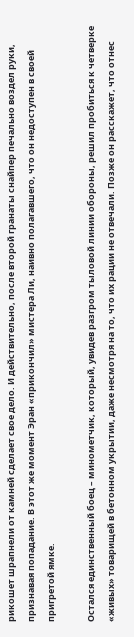рикошет шрапнели от камней сделает свое дело. И действительно, после второй гранаты снайпер печально воздел руки, признавая попадание. В этот же момент Эран «прикончил» мистера Ли, наивно полагавшего, что он недоступен в своей пригретой ямке.

Остался единственный боец – минометчик, который, увидев разгром тыловой линии обороны, решил пробиться к четверке «живых» товарищей в бетонном укрытии, даже несмотря на то, что их рации не отвечали. Позже он расскажет, что отнес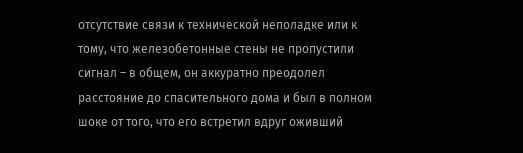отсутствие связи к технической неполадке или к тому, что железобетонные стены не пропустили сигнал – в общем, он аккуратно преодолел расстояние до спасительного дома и был в полном шоке от того, что его встретил вдруг оживший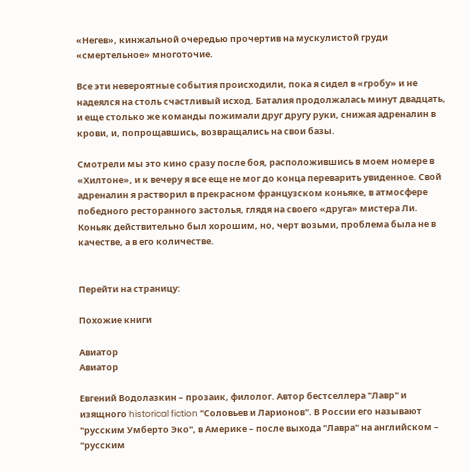«Негев», кинжальной очередью прочертив на мускулистой груди «смертельное» многоточие.

Все эти невероятные события происходили, пока я сидел в «гробу» и не надеялся на столь счастливый исход. Баталия продолжалась минут двадцать, и еще столько же команды пожимали друг другу руки, снижая адреналин в крови, и, попрощавшись, возвращались на свои базы.

Смотрели мы это кино сразу после боя, расположившись в моем номере в «Хилтоне», и к вечеру я все еще не мог до конца переварить увиденное. Свой адреналин я растворил в прекрасном французском коньяке, в атмосфере победного ресторанного застолья, глядя на своего «друга» мистера Ли. Коньяк действительно был хорошим, но, черт возьми, проблема была не в качестве, а в его количестве.


Перейти на страницу:

Похожие книги

Авиатор
Авиатор

Евгений Водолазкин – прозаик, филолог. Автор бестселлера "Лавр" и изящного historical fiction "Соловьев и Ларионов". В России его называют "русским Умберто Эко", в Америке – после выхода "Лавра" на английском – "русским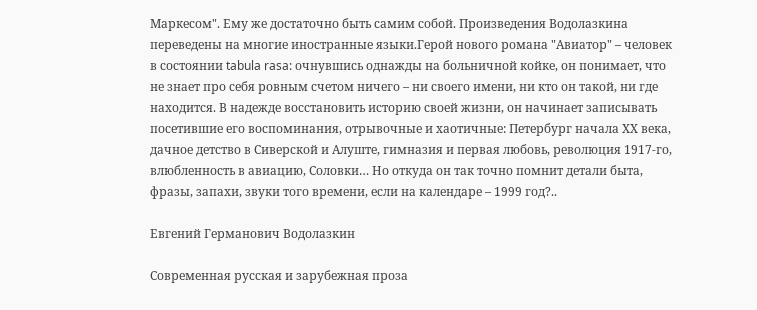Маркесом". Ему же достаточно быть самим собой. Произведения Водолазкина переведены на многие иностранные языки.Герой нового романа "Авиатор" – человек в состоянии tabula rasa: очнувшись однажды на больничной койке, он понимает, что не знает про себя ровным счетом ничего – ни своего имени, ни кто он такой, ни где находится. В надежде восстановить историю своей жизни, он начинает записывать посетившие его воспоминания, отрывочные и хаотичные: Петербург начала ХХ века, дачное детство в Сиверской и Алуште, гимназия и первая любовь, революция 1917-го, влюбленность в авиацию, Соловки… Но откуда он так точно помнит детали быта, фразы, запахи, звуки того времени, если на календаре – 1999 год?..

Евгений Германович Водолазкин

Современная русская и зарубежная проза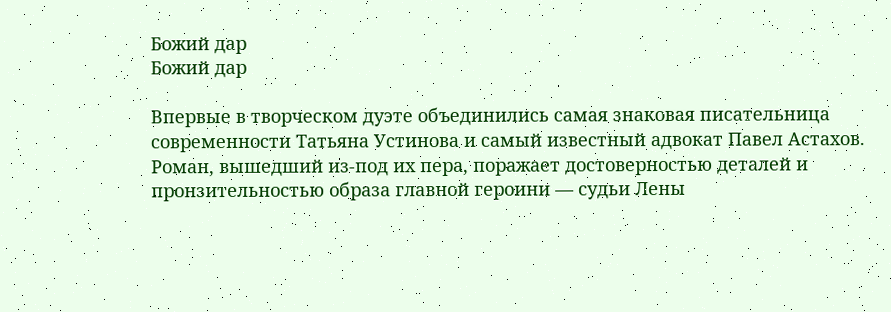Божий дар
Божий дар

Впервые в творческом дуэте объединились самая знаковая писательница современности Татьяна Устинова и самый известный адвокат Павел Астахов. Роман, вышедший из-под их пера, поражает достоверностью деталей и пронзительностью образа главной героини — судьи Лены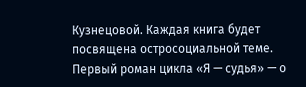Кузнецовой. Каждая книга будет посвящена остросоциальной теме. Первый роман цикла «Я — судья» — о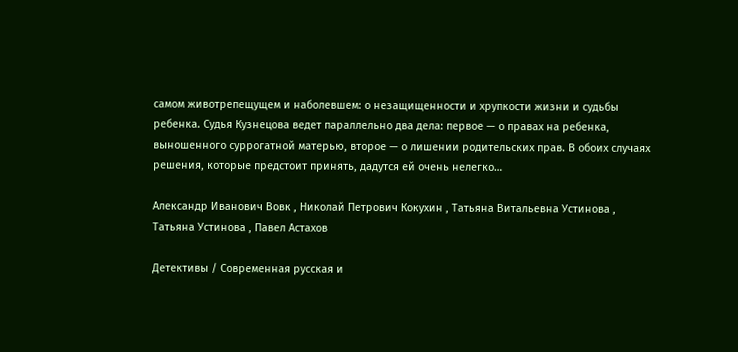самом животрепещущем и наболевшем: о незащищенности и хрупкости жизни и судьбы ребенка. Судья Кузнецова ведет параллельно два дела: первое — о правах на ребенка, выношенного суррогатной матерью, второе — о лишении родительских прав. В обоих случаях решения, которые предстоит принять, дадутся ей очень нелегко…

Александр Иванович Вовк , Николай Петрович Кокухин , Татьяна Витальевна Устинова , Татьяна Устинова , Павел Астахов

Детективы / Современная русская и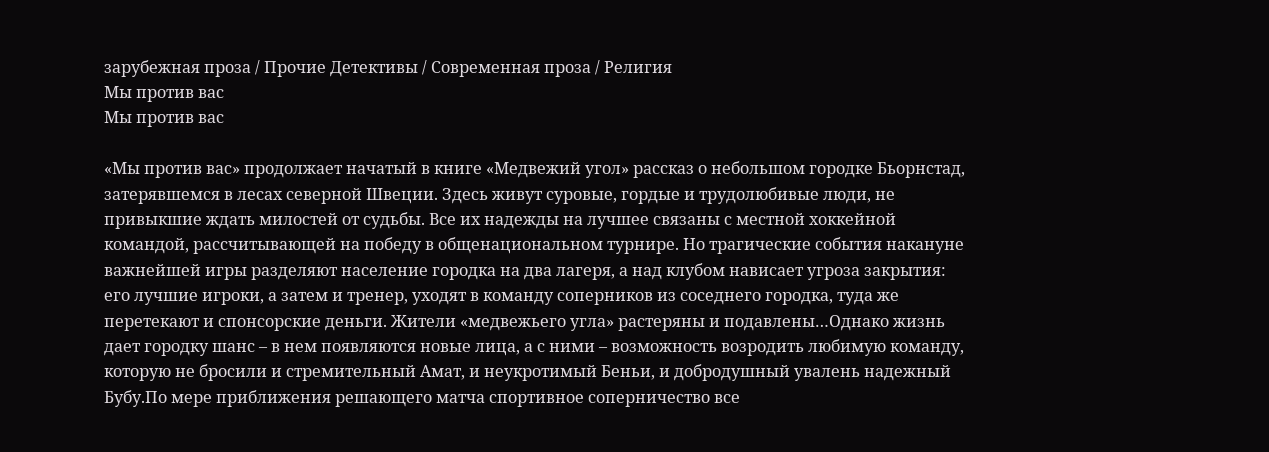зарубежная проза / Прочие Детективы / Современная проза / Религия
Мы против вас
Мы против вас

«Мы против вас» продолжает начатый в книге «Медвежий угол» рассказ о небольшом городке Бьорнстад, затерявшемся в лесах северной Швеции. Здесь живут суровые, гордые и трудолюбивые люди, не привыкшие ждать милостей от судьбы. Все их надежды на лучшее связаны с местной хоккейной командой, рассчитывающей на победу в общенациональном турнире. Но трагические события накануне важнейшей игры разделяют население городка на два лагеря, а над клубом нависает угроза закрытия: его лучшие игроки, а затем и тренер, уходят в команду соперников из соседнего городка, туда же перетекают и спонсорские деньги. Жители «медвежьего угла» растеряны и подавлены…Однако жизнь дает городку шанс – в нем появляются новые лица, а с ними – возможность возродить любимую команду, которую не бросили и стремительный Амат, и неукротимый Беньи, и добродушный увалень надежный Бубу.По мере приближения решающего матча спортивное соперничество все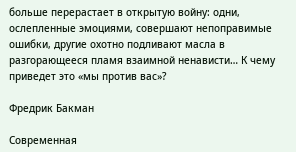больше перерастает в открытую войну: одни, ослепленные эмоциями, совершают непоправимые ошибки, другие охотно подливают масла в разгорающееся пламя взаимной ненависти… К чему приведет это «мы против вас»?

Фредрик Бакман

Современная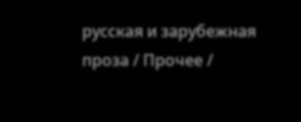русская и зарубежная проза / Прочее /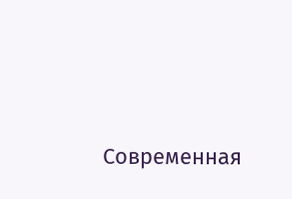Современная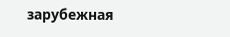зарубежная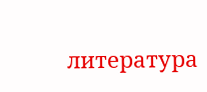литература